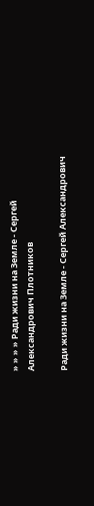» » » » Ради жизни на Земле - Сергей Александрович Плотников

Ради жизни на Земле - Сергей Александрович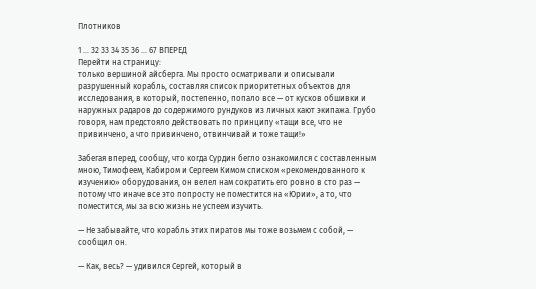Плотников

1 ... 32 33 34 35 36 ... 67 ВПЕРЕД
Перейти на страницу:
только вершиной айсберга. Мы просто осматривали и описывали разрушенный корабль, составляя список приоритетных объектов для исследования, в который, постепенно, попало все — от кусков обшивки и наружных радаров до содержимого рундуков из личных кают экипажа. Грубо говоря, нам предстояло действовать по принципу «тащи все, что не привинчено, а что привинчено, отвинчивай и тоже тащи!»

Забегая вперед, сообщу, что когда Сурдин бегло ознакомился с составленным мною, Тимофеем, Кабиром и Сергеем Кимом списком «рекомендованного к изучению» оборудования, он велел нам сократить его ровно в сто раз — потому что иначе все это попросту не поместится на «Юрии», а то, что поместится, мы за всю жизнь не успеем изучить.

— Не забывайте, что корабль этих пиратов мы тоже возьмем с собой, — сообщил он.

— Как, весь? — удивился Сергей, который в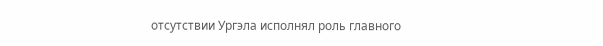отсутствии Ургэла исполнял роль главного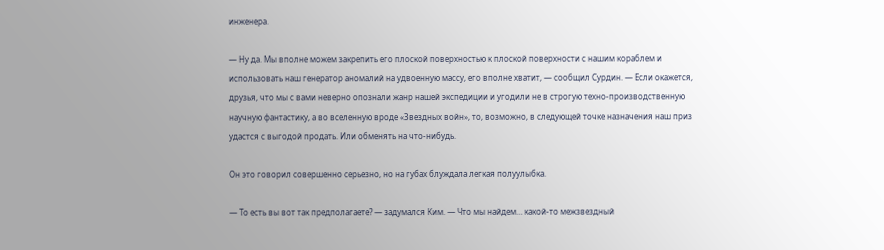инженера.

— Ну да. Мы вполне можем закрепить его плоской поверхностью к плоской поверхности с нашим кораблем и использовать наш генератор аномалий на удвоенную массу, его вполне хватит, — сообщил Сурдин. — Если окажется, друзья, что мы с вами неверно опознали жанр нашей экспедиции и угодили не в строгую техно-производственную научную фантастику, а во вселенную вроде «Звездных войн», то, возможно, в следующей точке назначения наш приз удастся с выгодой продать. Или обменять на что-нибудь.

Он это говорил совершенно серьезно, но на губах блуждала легкая полуулыбка.

— То есть вы вот так предполагаете? — задумался Ким. — Что мы найдем… какой-то межзвездный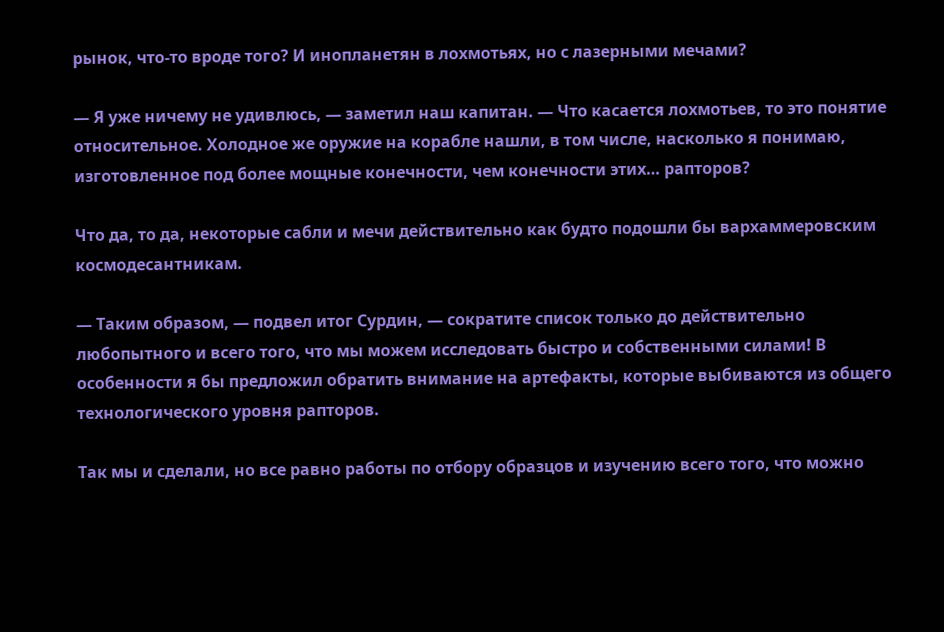рынок, что-то вроде того? И инопланетян в лохмотьях, но с лазерными мечами?

— Я уже ничему не удивлюсь, — заметил наш капитан. — Что касается лохмотьев, то это понятие относительное. Холодное же оружие на корабле нашли, в том числе, насколько я понимаю, изготовленное под более мощные конечности, чем конечности этих… рапторов?

Что да, то да, некоторые сабли и мечи действительно как будто подошли бы вархаммеровским космодесантникам.

— Таким образом, — подвел итог Сурдин, — сократите список только до действительно любопытного и всего того, что мы можем исследовать быстро и собственными силами! В особенности я бы предложил обратить внимание на артефакты, которые выбиваются из общего технологического уровня рапторов.

Так мы и сделали, но все равно работы по отбору образцов и изучению всего того, что можно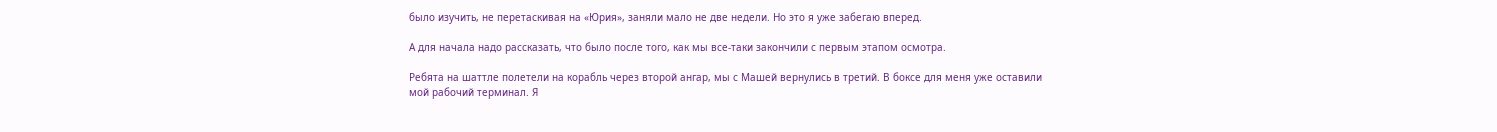было изучить, не перетаскивая на «Юрия», заняли мало не две недели. Но это я уже забегаю вперед.

А для начала надо рассказать, что было после того, как мы все-таки закончили с первым этапом осмотра.

Ребята на шаттле полетели на корабль через второй ангар, мы с Машей вернулись в третий. В боксе для меня уже оставили мой рабочий терминал. Я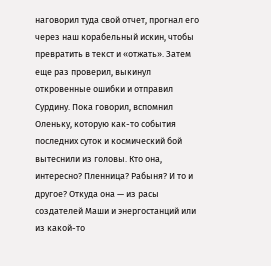наговорил туда свой отчет, прогнал его через наш корабельный искин, чтобы превратить в текст и «отжать». Затем еще раз проверил, выкинул откровенные ошибки и отправил Сурдину. Пока говорил, вспомнил Оленьку, которую как-то события последних суток и космический бой вытеснили из головы. Кто она, интересно? Пленница? Рабыня? И то и другое? Откуда она — из расы создателей Маши и энергостанций или из какой-то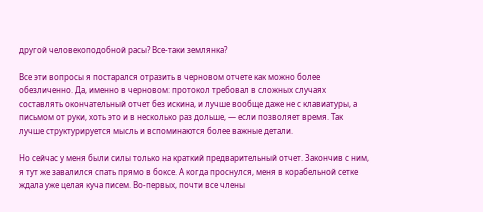другой человекоподобной расы? Все-таки землянка?

Все эти вопросы я постарался отразить в черновом отчете как можно более обезличенно. Да, именно в черновом: протокол требовал в сложных случаях составлять окончательный отчет без искина, и лучше вообще даже не с клавиатуры, а письмом от руки, хоть это и в несколько раз дольше, — если позволяет время. Так лучше структурируется мысль и вспоминаются более важные детали.

Но сейчас у меня были силы только на краткий предварительный отчет. Закончив с ним, я тут же завалился спать прямо в боксе. А когда проснулся, меня в корабельной сетке ждала уже целая куча писем. Во-первых, почти все члены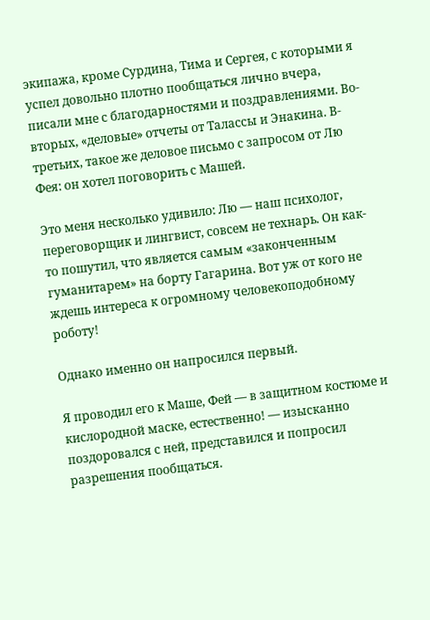экипажа, кроме Сурдина, Тима и Сергея, с которыми я успел довольно плотно пообщаться лично вчера, писали мне с благодарностями и поздравлениями. Во-вторых, «деловые» отчеты от Талассы и Энакина. В-третьих, такое же деловое письмо с запросом от Лю Фея: он хотел поговорить с Машей.

Это меня несколько удивило: Лю — наш психолог, переговорщик и лингвист, совсем не технарь. Он как-то пошутил, что является самым «законченным гуманитарем» на борту Гагарина. Вот уж от кого не ждешь интереса к огромному человекоподобному роботу!

Однако именно он напросился первый.

Я проводил его к Маше, Фей — в защитном костюме и кислородной маске, естественно! — изысканно поздоровался с ней, представился и попросил разрешения пообщаться.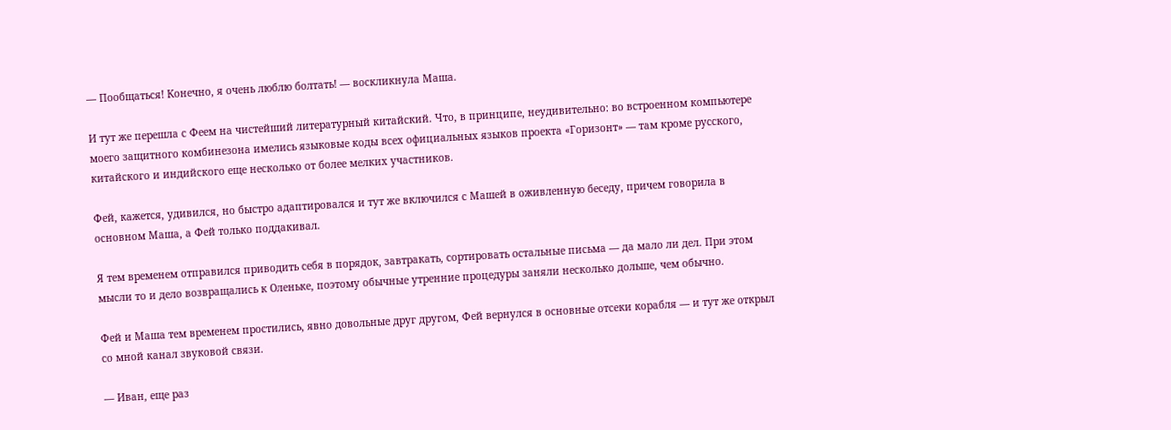— Пообщаться! Конечно, я очень люблю болтать! — воскликнула Маша.

И тут же перешла с Феем на чистейший литературный китайский. Что, в принципе, неудивительно: во встроенном компьютере моего защитного комбинезона имелись языковые коды всех официальных языков проекта «Горизонт» — там кроме русского, китайского и индийского еще несколько от более мелких участников.

Фей, кажется, удивился, но быстро адаптировался и тут же включился с Машей в оживленную беседу, причем говорила в основном Маша, а Фей только поддакивал.

Я тем временем отправился приводить себя в порядок, завтракать, сортировать остальные письма — да мало ли дел. При этом мысли то и дело возвращались к Оленьке, поэтому обычные утренние процедуры заняли несколько дольше, чем обычно.

Фей и Маша тем временем простились, явно довольные друг другом, Фей вернулся в основные отсеки корабля — и тут же открыл со мной канал звуковой связи.

— Иван, еще раз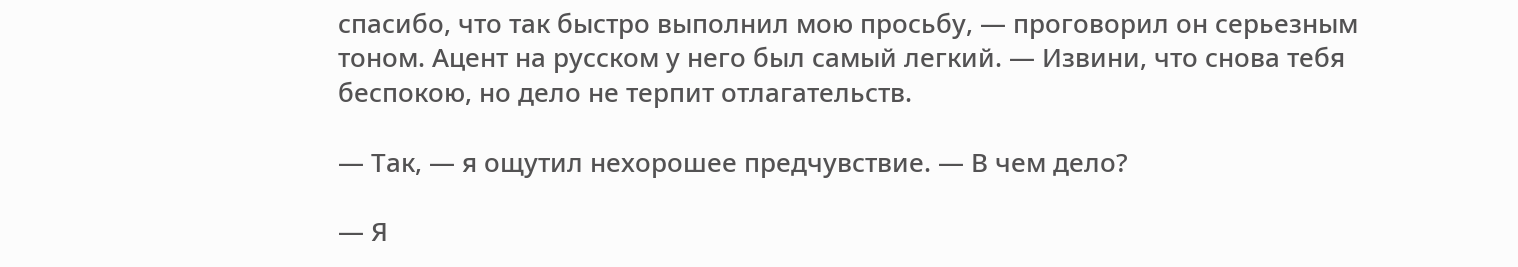спасибо, что так быстро выполнил мою просьбу, — проговорил он серьезным тоном. Ацент на русском у него был самый легкий. — Извини, что снова тебя беспокою, но дело не терпит отлагательств.

— Так, — я ощутил нехорошее предчувствие. — В чем дело?

— Я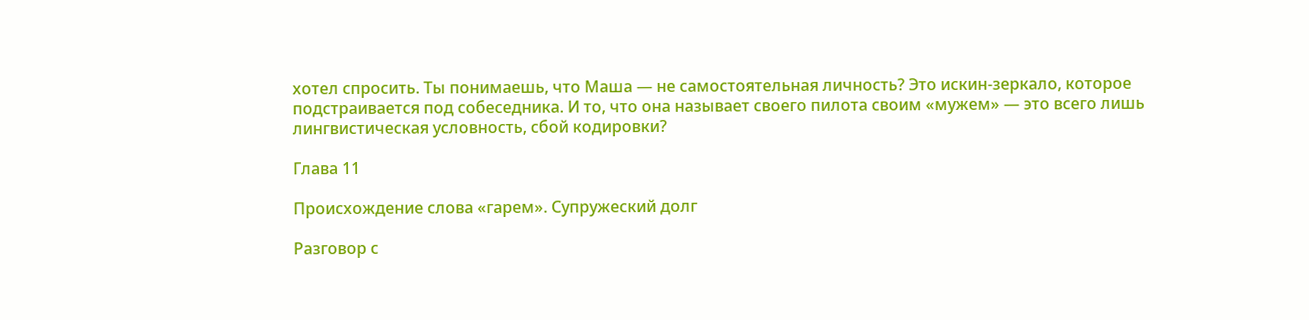хотел спросить. Ты понимаешь, что Маша — не самостоятельная личность? Это искин-зеркало, которое подстраивается под собеседника. И то, что она называет своего пилота своим «мужем» — это всего лишь лингвистическая условность, сбой кодировки?

Глава 11

Происхождение слова «гарем». Супружеский долг

Разговор с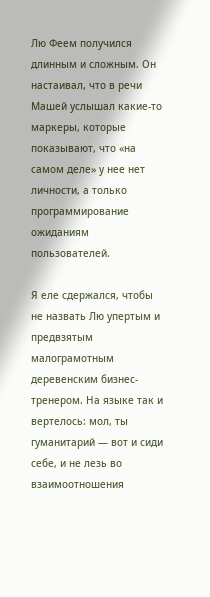Лю Феем получился длинным и сложным. Он настаивал, что в речи Машей услышал какие-то маркеры, которые показывают, что «на самом деле» у нее нет личности, а только программирование ожиданиям пользователей.

Я еле сдержался, чтобы не назвать Лю упертым и предвзятым малограмотным деревенским бизнес-тренером. На языке так и вертелось: мол, ты гуманитарий — вот и сиди себе, и не лезь во взаимоотношения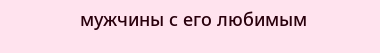мужчины с его любимым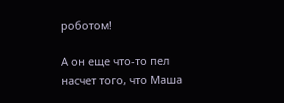роботом!

А он еще что-то пел насчет того, что Маша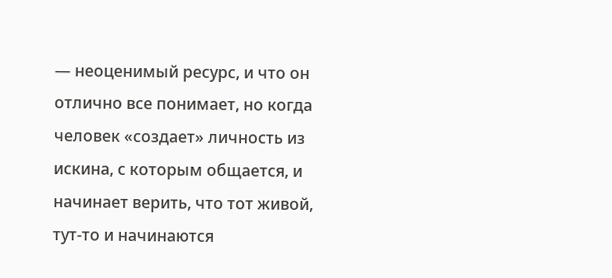— неоценимый ресурс, и что он отлично все понимает, но когда человек «создает» личность из искина, с которым общается, и начинает верить, что тот живой, тут-то и начинаются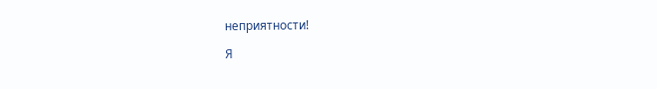неприятности!

Я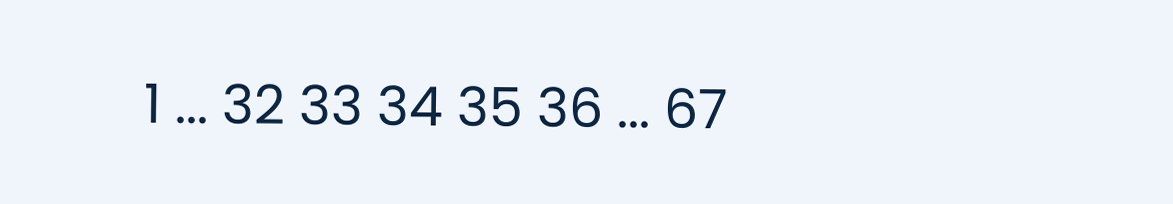1 ... 32 33 34 35 36 ... 67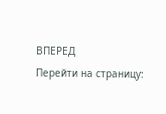ВПЕРЕД
Перейти на страницу: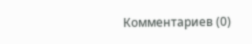Комментариев (0)